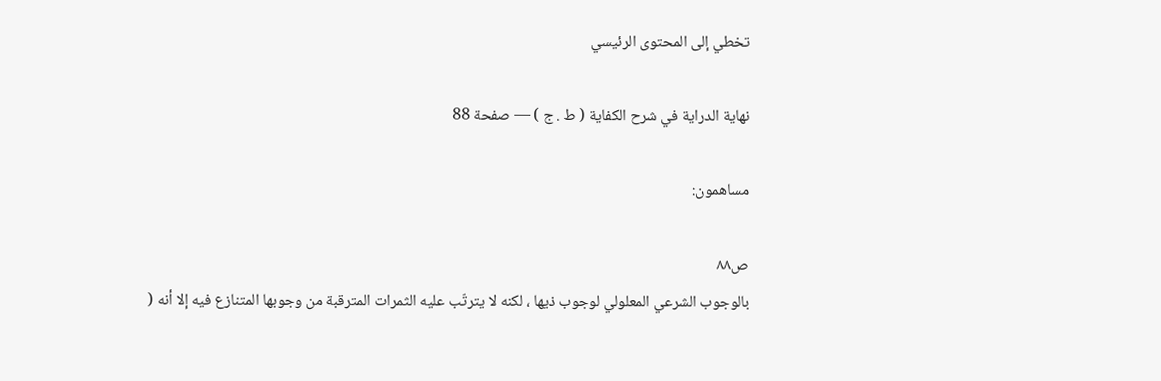تخطي إلى المحتوى الرئيسي

نهاية الدراية في شرح الكفاية ( ط . ج ) — صفحة 88

مساهمون:

ص٨٨
بالوجوب الشرعي المعلولي لوجوب ذيها ، لكنه لا يترتّب عليه الثمرات المترقبة من وجوبها المتنازع فيه إلا أنه (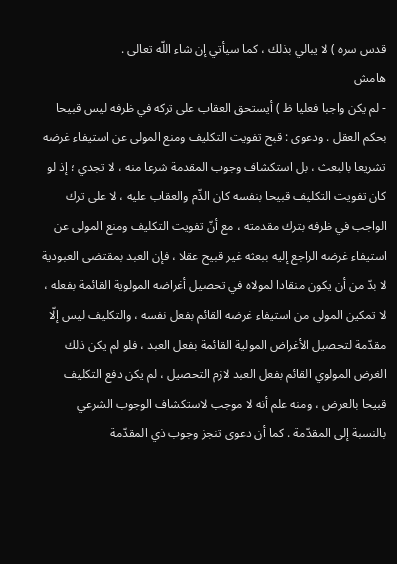قدس سره ) لا يبالي بذلك ، كما سيأتي إن شاء اللّه تعالى .
هامش
- لم يكن واجبا فعليا ظ ) أيستحق العقاب على تركه في ظرفه ليس قبيحا بحكم العقل . ودعوى : قبح تفويت التكليف ومنع المولى عن استيفاء غرضه تشريعا بالبعث ، بل استكشاف وجوب المقدمة شرعا منه ، لا تجدي ؛ إذ لو كان تفويت التكليف قبيحا بنفسه كان الذّم والعقاب عليه ، لا على ترك الواجب في ظرفه بترك مقدمته ، مع أنّ تفويت التكليف ومنع المولى عن استيفاء غرضه الراجع إليه ببعثه غير قبيح عقلا ، فإن العبد بمقتضى العبودية لا بدّ من أن يكون منقادا لمولاه في تحصيل أغراضه المولوية القائمة بفعله ، لا تمكين المولى من استيفاء غرضه القائم بفعل نفسه ، والتكليف ليس إلّا مقدّمة لتحصيل الأغراض المولية القائمة بفعل العبد ، فلو لم يكن ذلك الغرض المولوي القائم بفعل العبد لازم التحصيل ، لم يكن دفع التكليف قبيحا بالعرض ، ومنه علم أنه لا موجب لاستكشاف الوجوب الشرعي بالنسبة إلى المقدّمة . كما أن دعوى تنجز وجوب ذي المقدّمة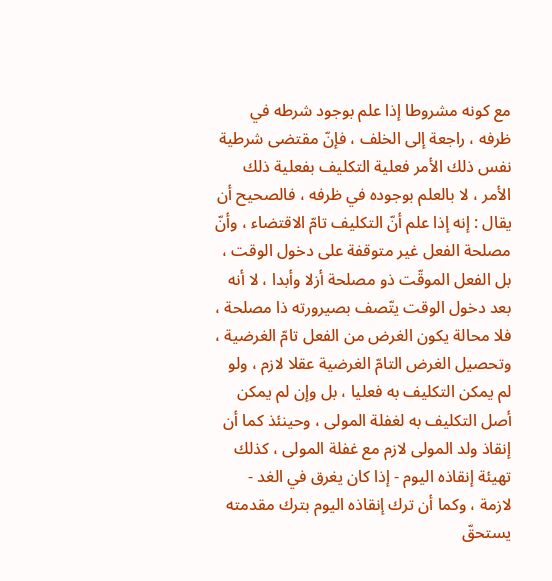مع كونه مشروطا إذا علم بوجود شرطه في ظرفه ، راجعة إلى الخلف ، فإنّ مقتضى شرطية نفس ذلك الأمر فعلية التكليف بفعلية ذلك الأمر ، لا بالعلم بوجوده في ظرفه ، فالصحيح أن يقال : إنه إذا علم أنّ التكليف تامّ الاقتضاء ، وأنّ مصلحة الفعل غير متوقفة على دخول الوقت ، بل الفعل الموقّت ذو مصلحة أزلا وأبدا ، لا أنه بعد دخول الوقت يتّصف بصيرورته ذا مصلحة ، فلا محالة يكون الغرض من الفعل تامّ الغرضية ، وتحصيل الغرض التامّ الغرضية عقلا لازم ، ولو لم يمكن التكليف به فعليا ، بل وإن لم يمكن أصل التكليف به لغفلة المولى ، وحينئذ كما أن إنقاذ ولد المولى لازم مع غفلة المولى ، كذلك تهيئة إنقاذه اليوم - إذا كان يغرق في الغد - لازمة ، وكما أن ترك إنقاذه اليوم بترك مقدمته يستحقّ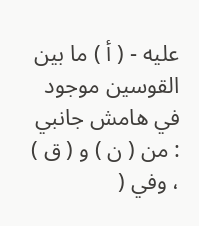عليه - ( أ ) ما بين القوسين موجود في هامش جانبي : من ( ن ) و ( ق ) ، وفي (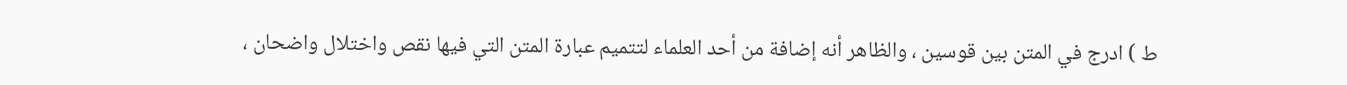ط ) ادرج في المتن بين قوسين ، والظاهر أنه إضافة من أحد العلماء لتتميم عبارة المتن التي فيها نقص واختلال واضحان ،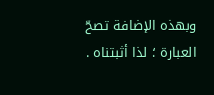وبهذه الإضافة تصحّ العبارة ؛ لذا أثبتناه .